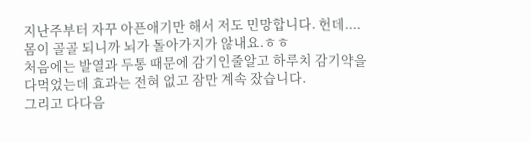지난주부터 자꾸 아픈애기만 해서 저도 민망합니다. 헌데....
몸이 골골 되니까 뇌가 돌아가지가 않내요.ㅎㅎ
처음에는 발열과 두통 때문에 감기인줄알고 하루치 감기약을 다먹었는데 효과는 전혀 없고 잠만 계속 잤습니다.
그리고 다다음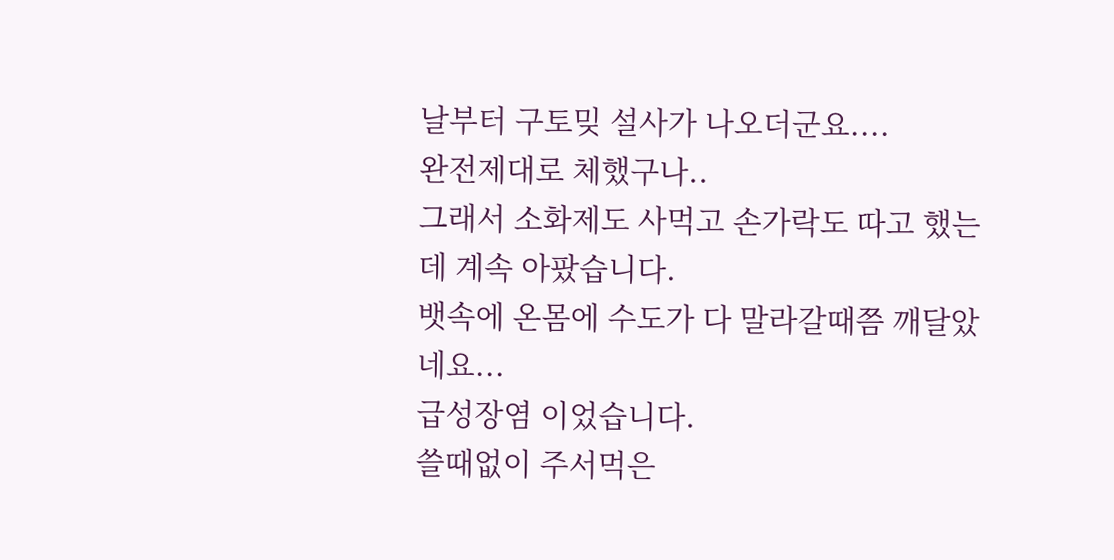날부터 구토밎 설사가 나오더군요....
완전제대로 체했구나..
그래서 소화제도 사먹고 손가락도 따고 했는데 계속 아팠습니다.
뱃속에 온몸에 수도가 다 말라갈때쯤 깨달았네요...
급성장염 이었습니다.
쓸때없이 주서먹은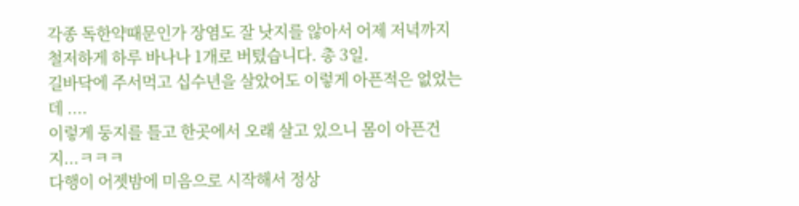각종 독한약때문인가 장염도 잘 낫지를 않아서 어제 저녁까지 철저하게 하루 바나나 1개로 버텼습니다. 총 3일.
길바닥에 주서먹고 십수년을 살았어도 이렇게 아픈적은 없었는데 ....
이렇게 둥지를 틀고 한곳에서 오래 살고 있으니 몸이 아픈건지...ㅋㅋㅋ
다행이 어젯밤에 미음으로 시작해서 정상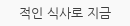적인 식사로 지금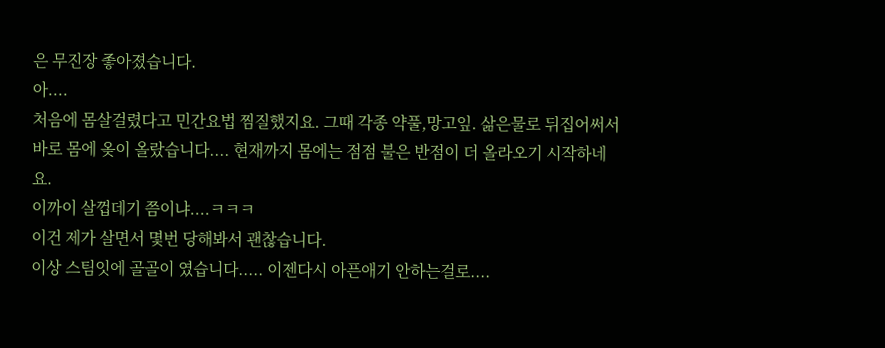은 무진장 좋아졌습니다.
아....
처음에 몸살걸렸다고 민간요법 찜질했지요. 그때 각종 약풀,망고잎. 삶은물로 뒤집어써서 바로 몸에 옺이 올랐습니다.... 현재까지 몸에는 점점 불은 반점이 더 올라오기 시작하네요.
이까이 살껍데기 쯤이냐....ㅋㅋㅋ
이건 제가 살면서 몇번 당해봐서 괜찮습니다.
이상 스팀잇에 골골이 였습니다..... 이젠다시 아픈애기 안하는걸로....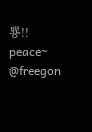뿅!!
peace~
@freegon